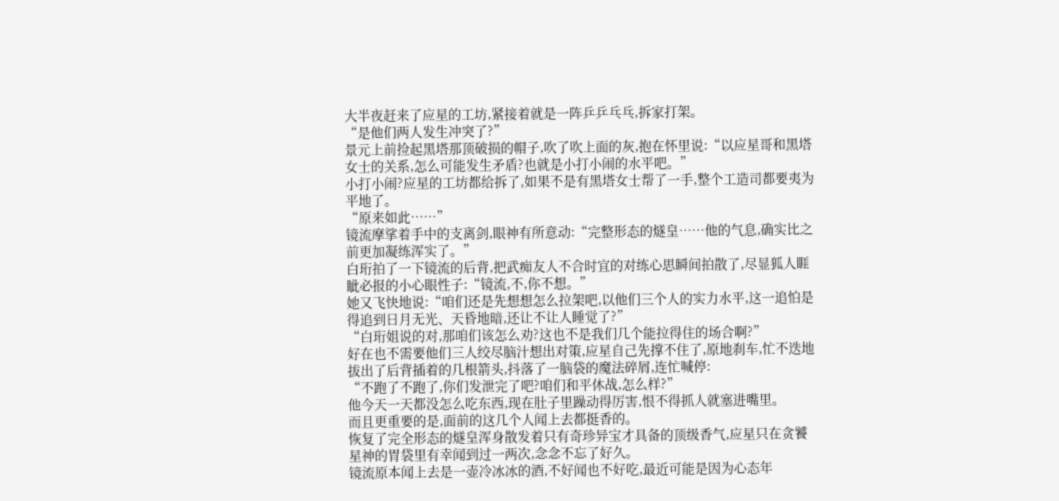大半夜赶来了应星的工坊,紧接着就是一阵乒乒乓乓,拆家打架。
“是他们两人发生冲突了?”
景元上前捡起黑塔那顶破损的帽子,吹了吹上面的灰,抱在怀里说:“以应星哥和黑塔女士的关系,怎么可能发生矛盾?也就是小打小闹的水平吧。”
小打小闹?应星的工坊都给拆了,如果不是有黑塔女士帮了一手,整个工造司都要夷为平地了。
“原来如此……”
镜流摩挲着手中的支离剑,眼神有所意动:“完整形态的燧皇……他的气息,确实比之前更加凝练浑实了。”
白珩拍了一下镜流的后背,把武痴友人不合时宜的对练心思瞬间拍散了,尽显狐人睚眦必报的小心眼性子:“镜流,不,你不想。”
她又飞快地说:“咱们还是先想想怎么拉架吧,以他们三个人的实力水平,这一追怕是得追到日月无光、天昏地暗,还让不让人睡觉了?”
“白珩姐说的对,那咱们该怎么劝?这也不是我们几个能拉得住的场合啊?”
好在也不需要他们三人绞尽脑汁想出对策,应星自己先撑不住了,原地刹车,忙不迭地拔出了后背插着的几根箭头,抖落了一脑袋的魔法碎屑,连忙喊停:
“不跑了不跑了,你们发泄完了吧?咱们和平休战,怎么样?”
他今天一天都没怎么吃东西,现在肚子里躁动得厉害,恨不得抓人就塞进嘴里。
而且更重要的是,面前的这几个人闻上去都挺香的。
恢复了完全形态的燧皇浑身散发着只有奇珍异宝才具备的顶级香气,应星只在贪饕星神的胃袋里有幸闻到过一两次,念念不忘了好久。
镜流原本闻上去是一壶冷冰冰的酒,不好闻也不好吃,最近可能是因为心态年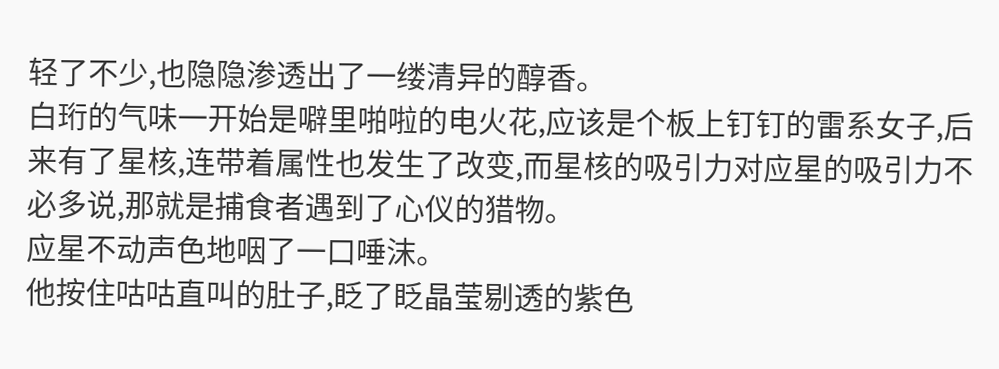轻了不少,也隐隐渗透出了一缕清异的醇香。
白珩的气味一开始是噼里啪啦的电火花,应该是个板上钉钉的雷系女子,后来有了星核,连带着属性也发生了改变,而星核的吸引力对应星的吸引力不必多说,那就是捕食者遇到了心仪的猎物。
应星不动声色地咽了一口唾沫。
他按住咕咕直叫的肚子,眨了眨晶莹剔透的紫色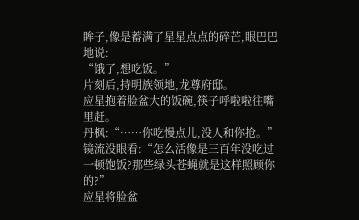眸子,像是蓄满了星星点点的碎芒,眼巴巴地说:
“饿了,想吃饭。”
片刻后,持明族领地,龙尊府邸。
应星抱着脸盆大的饭碗,筷子呼啦啦往嘴里赶。
丹枫:“……你吃慢点儿,没人和你抢。”
镜流没眼看:“怎么活像是三百年没吃过一顿饱饭?那些绿头苍蝇就是这样照顾你的?”
应星将脸盆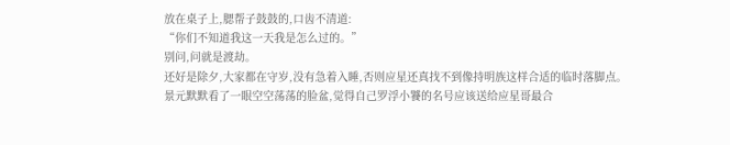放在桌子上,腮帮子鼓鼓的,口齿不清道:
“你们不知道我这一天我是怎么过的。”
别问,问就是渡劫。
还好是除夕,大家都在守岁,没有急着入睡,否则应星还真找不到像持明族这样合适的临时落脚点。
景元默默看了一眼空空荡荡的脸盆,觉得自己罗浮小饕的名号应该送给应星哥最合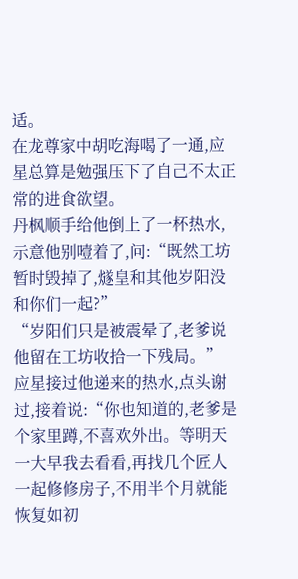适。
在龙尊家中胡吃海喝了一通,应星总算是勉强压下了自己不太正常的进食欲望。
丹枫顺手给他倒上了一杯热水,示意他别噎着了,问:“既然工坊暂时毁掉了,燧皇和其他岁阳没和你们一起?”
“岁阳们只是被震晕了,老爹说他留在工坊收拾一下残局。”
应星接过他递来的热水,点头谢过,接着说:“你也知道的,老爹是个家里蹲,不喜欢外出。等明天一大早我去看看,再找几个匠人一起修修房子,不用半个月就能恢复如初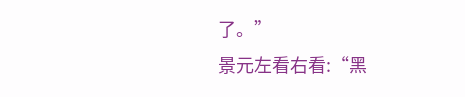了。”
景元左看右看:“黑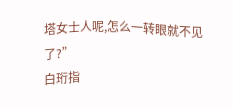塔女士人呢,怎么一转眼就不见了?”
白珩指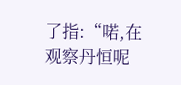了指:“喏,在观察丹恒呢